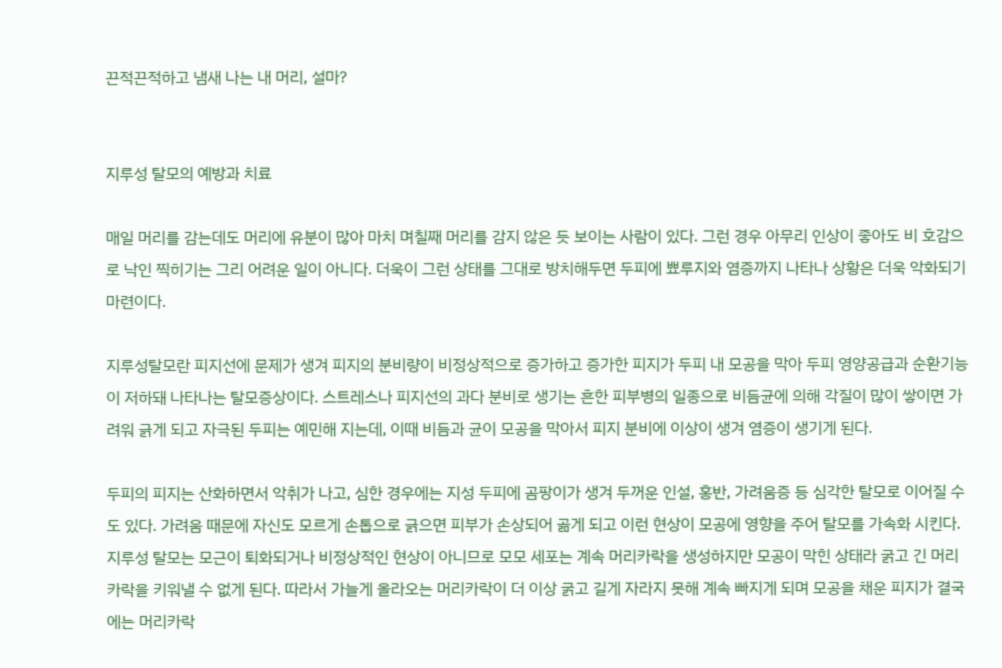끈적끈적하고 냄새 나는 내 머리, 설마?


지루성 탈모의 예방과 치료

매일 머리를 감는데도 머리에 유분이 많아 마치 며칠째 머리를 감지 않은 듯 보이는 사람이 있다. 그런 경우 아무리 인상이 좋아도 비 호감으로 낙인 찍히기는 그리 어려운 일이 아니다. 더욱이 그런 상태를 그대로 방치해두면 두피에 뾰루지와 염증까지 나타나 상황은 더욱 악화되기 마련이다.

지루성탈모란 피지선에 문제가 생겨 피지의 분비량이 비정상적으로 증가하고 증가한 피지가 두피 내 모공을 막아 두피 영양공급과 순환기능이 저하돼 나타나는 탈모증상이다. 스트레스나 피지선의 과다 분비로 생기는 흔한 피부병의 일종으로 비듬균에 의해 각질이 많이 쌓이면 가려워 긁게 되고 자극된 두피는 예민해 지는데, 이때 비듬과 균이 모공을 막아서 피지 분비에 이상이 생겨 염증이 생기게 된다.

두피의 피지는 산화하면서 악취가 나고, 심한 경우에는 지성 두피에 곰팡이가 생겨 두꺼운 인설, 홍반, 가려움증 등 심각한 탈모로 이어질 수도 있다. 가려움 때문에 자신도 모르게 손톱으로 긁으면 피부가 손상되어 곪게 되고 이런 현상이 모공에 영향을 주어 탈모를 가속화 시킨다. 지루성 탈모는 모근이 퇴화되거나 비정상적인 현상이 아니므로 모모 세포는 계속 머리카락을 생성하지만 모공이 막힌 상태라 굵고 긴 머리카락을 키워낼 수 없게 된다. 따라서 가늘게 올라오는 머리카락이 더 이상 굵고 길게 자라지 못해 계속 빠지게 되며 모공을 채운 피지가 결국에는 머리카락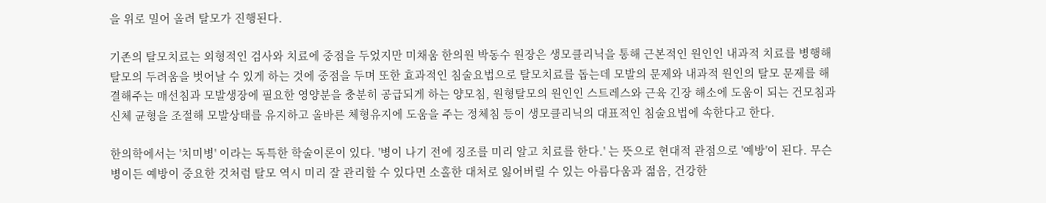을 위로 밀어 올려 탈모가 진행된다.

기존의 탈모치료는 외형적인 검사와 치료에 중점을 두었지만 미채움 한의원 박동수 원장은 생모클리닉을 통해 근본적인 원인인 내과적 치료를 병행해 탈모의 두려움을 벗어날 수 있게 하는 것에 중점을 두며 또한 효과적인 침술요법으로 탈모치료를 돕는데 모발의 문제와 내과적 원인의 탈모 문제를 해 결해주는 매선침과 모발생장에 필요한 영양분을 충분히 공급되게 하는 양모침, 원형탈모의 원인인 스트레스와 근육 긴장 해소에 도움이 되는 건모침과 신체 균형을 조절해 모발상태를 유지하고 올바른 체형유지에 도움을 주는 정체침 등이 생모클리닉의 대표적인 침술요법에 속한다고 한다.

한의학에서는 '치미병' 이라는 독특한 학술이론이 있다. '병이 나기 전에 징조를 미리 알고 치료를 한다.' 는 뜻으로 현대적 관점으로 '예방'이 된다. 무슨 병이든 예방이 중요한 것처럼 탈모 역시 미리 잘 관리할 수 있다면 소홀한 대처로 잃어버릴 수 있는 아름다움과 젊음, 건강한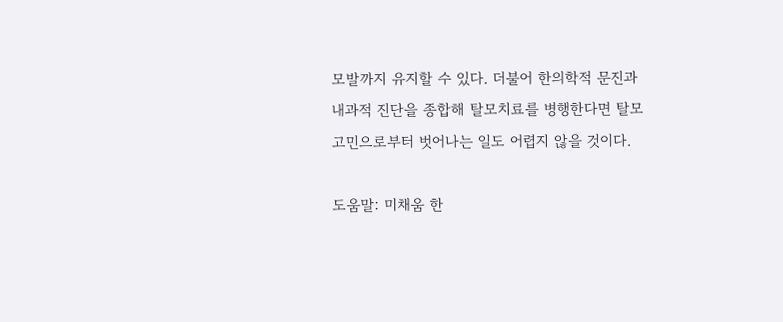모발까지 유지할 수 있다. 더불어 한의학적 문진과 내과적 진단을 종합해 탈모치료를 병행한다면 탈모 고민으로부터 벗어나는 일도 어렵지 않을 것이다.

도움말: 미채움 한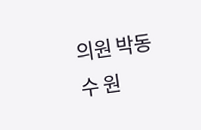의원 박동수 원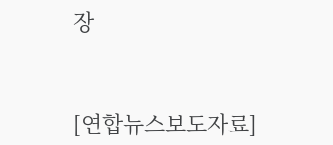장


[연합뉴스보도자료]